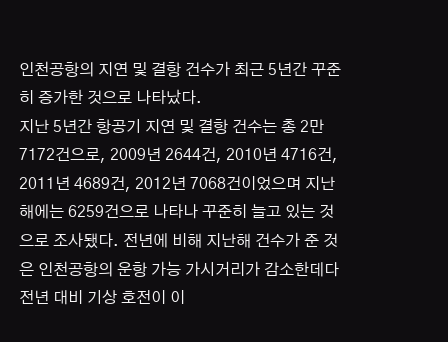인천공항의 지연 및 결항 건수가 최근 5년간 꾸준히 증가한 것으로 나타났다.
지난 5년간 항공기 지연 및 결항 건수는 총 2만7172건으로, 2009년 2644건, 2010년 4716건, 2011년 4689건, 2012년 7068건이었으며 지난해에는 6259건으로 나타나 꾸준히 늘고 있는 것으로 조사됐다. 전년에 비해 지난해 건수가 준 것은 인천공항의 운항 가능 가시거리가 감소한데다 전년 대비 기상 호전이 이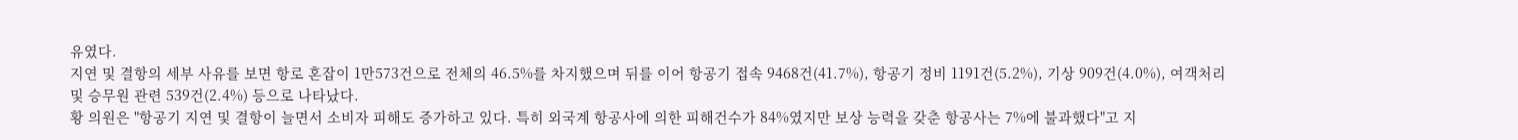유였다.
지연 및 결항의 세부 사유를 보면 항로 혼잡이 1만573건으로 전체의 46.5%를 차지했으며 뒤를 이어 항공기 접속 9468건(41.7%), 항공기 정비 1191건(5.2%), 기상 909건(4.0%), 여객처리 및 승무원 관련 539건(2.4%) 등으로 나타났다.
황 의원은 "항공기 지연 및 결항이 늘면서 소비자 피해도 증가하고 있다. 특히 외국계 항공사에 의한 피해건수가 84%였지만 보상 능력을 갖춘 항공사는 7%에 불과했다"고 지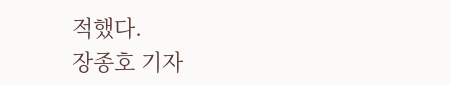적했다.
장종호 기자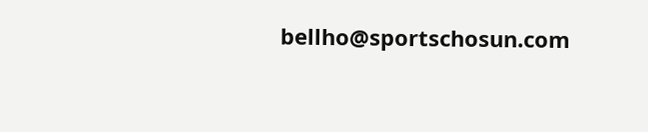bellho@sportschosun.com